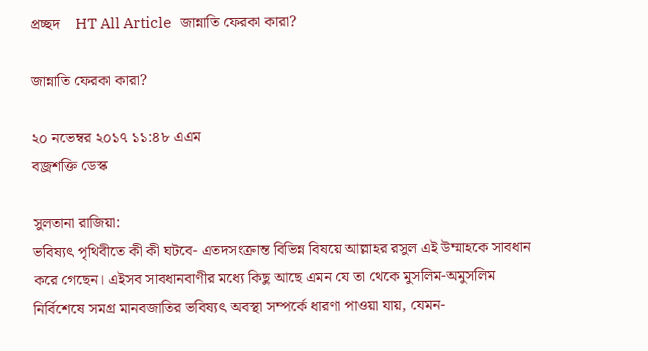প্রচ্ছদ    HT All Article   জান্নাতি ফেরকা কারা?

জান্নাতি ফেরকা কারা?

২০ নভেম্বর ২০১৭ ১১:৪৮ এএম
বজ্রশক্তি ডেস্ক

সুলতানা রাজিয়া:
ভবিষ্যৎ পৃথিবীতে কী কী ঘটবে- এতদসংক্রান্ত বিভিন্ন বিষয়ে আল্লাহর রসুল এই উম্মাহকে সাবধান করে গেছেন। এইসব সাবধানবাণীর মধ্যে কিছু আছে এমন যে তা থেকে মুসলিম-অমুসলিম নির্বিশেষে সমগ্র মানবজাতির ভবিষ্যৎ অবস্থা সম্পর্কে ধারণা পাওয়া যায়, যেমন-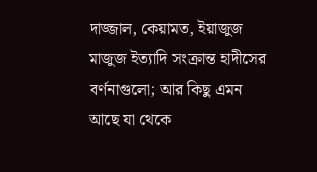দাজ্জাল, কেয়ামত, ইয়াজুজ মাজুজ ইত্যাদি সংক্রান্ত হাদীসের বর্ণনাগুলো; আর কিছু এমন আছে যা থেকে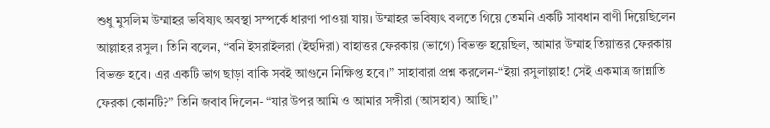শুধু মুসলিম উম্মাহর ভবিষ্যৎ অবস্থা সম্পর্কে ধারণা পাওয়া যায়। উম্মাহর ভবিষ্যৎ বলতে গিয়ে তেমনি একটি সাবধান বাণী দিয়েছিলেন আল্লাহর রসুল। তিনি বলেন, “বনি ইসরাইলরা (ইহুদিরা) বাহাত্তর ফেরকায় (ভাগে) বিভক্ত হয়েছিল, আমার উম্মাহ তিয়াত্তর ফেরকায় বিভক্ত হবে। এর একটি ভাগ ছাড়া বাকি সবই আগুনে নিক্ষিপ্ত হবে।” সাহাবারা প্রশ্ন করলেন-“ইয়া রসুলাল্লাহ! সেই একমাত্র জান্নাতি ফেরকা কোনটি?” তিনি জবাব দিলেন- “যার উপর আমি ও আমার সঙ্গীরা (আসহাব) আছি।’’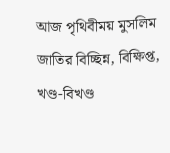আজ পৃথিবীময় মুসলিম জাতির বিচ্ছিন্ন, বিক্ষিপ্ত, খণ্ড-বিখণ্ড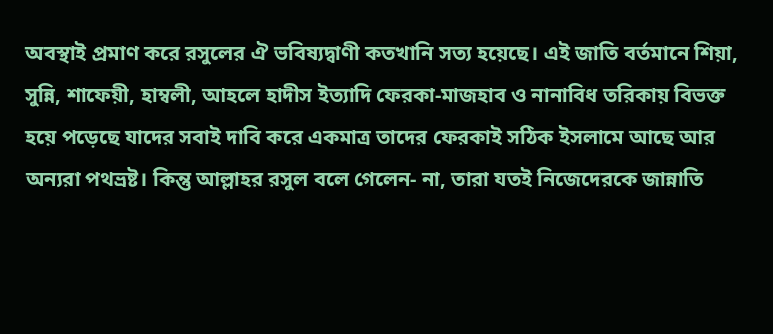অবস্থাই প্রমাণ করে রসুলের ঐ ভবিষ্যদ্বাণী কতখানি সত্য হয়েছে। এই জাতি বর্তমানে শিয়া, সুন্নি, শাফেয়ী, হাম্বলী, আহলে হাদীস ইত্যাদি ফেরকা-মাজহাব ও নানাবিধ তরিকায় বিভক্ত হয়ে পড়েছে যাদের সবাই দাবি করে একমাত্র তাদের ফেরকাই সঠিক ইসলামে আছে আর অন্যরা পথভ্রষ্ট। কিন্তু আল্লাহর রসুল বলে গেলেন- না, তারা যতই নিজেদেরকে জান্নাতি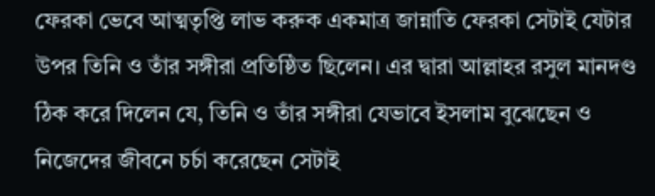ফেরকা ভেবে আত্মতৃপ্তি লাভ করুক একমাত্র জান্নাতি ফেরকা সেটাই যেটার উপর তিনি ও তাঁর সঙ্গীরা প্রতিষ্ঠিত ছিলেন। এর দ্বারা আল্লাহর রসুল মানদণ্ড ঠিক করে দিলেন যে, তিনি ও তাঁর সঙ্গীরা যেভাবে ইসলাম বুঝেছেন ও নিজেদের জীবনে চর্চা করেছেন সেটাই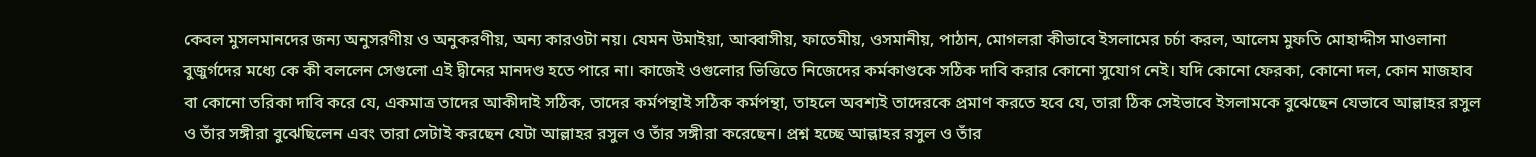কেবল মুসলমানদের জন্য অনুসরণীয় ও অনুকরণীয়, অন্য কারওটা নয়। যেমন উমাইয়া, আব্বাসীয়, ফাতেমীয়, ওসমানীয়, পাঠান, মোগলরা কীভাবে ইসলামের চর্চা করল, আলেম মুফতি মোহাদ্দীস মাওলানা বুজুর্গদের মধ্যে কে কী বললেন সেগুলো এই দ্বীনের মানদণ্ড হতে পারে না। কাজেই ওগুলোর ভিত্তিতে নিজেদের কর্মকাণ্ডকে সঠিক দাবি করার কোনো সুযোগ নেই। যদি কোনো ফেরকা, কোনো দল, কোন মাজহাব বা কোনো তরিকা দাবি করে যে, একমাত্র তাদের আকীদাই সঠিক, তাদের কর্মপন্থাই সঠিক কর্মপন্থা, তাহলে অবশ্যই তাদেরকে প্রমাণ করতে হবে যে, তারা ঠিক সেইভাবে ইসলামকে বুঝেছেন যেভাবে আল্লাহর রসুল ও তাঁর সঙ্গীরা বুঝেছিলেন এবং তারা সেটাই করছেন যেটা আল্লাহর রসুল ও তাঁর সঙ্গীরা করেছেন। প্রশ্ন হচ্ছে আল্লাহর রসুল ও তাঁর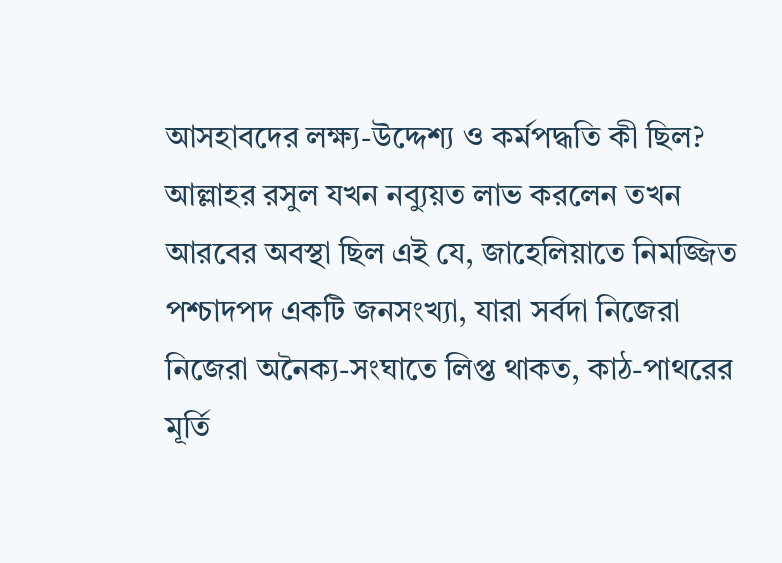আসহাবদের লক্ষ্য-উদ্দেশ্য ও কর্মপদ্ধতি কী ছিল?
আল্লাহর রসুল যখন নব্যুয়ত লাভ করলেন তখন আরবের অবস্থা ছিল এই যে, জাহেলিয়াতে নিমজ্জিত পশ্চাদপদ একটি জনসংখ্যা, যারা সর্বদা নিজেরা নিজেরা অনৈক্য-সংঘাতে লিপ্ত থাকত, কাঠ-পাথরের মূর্তি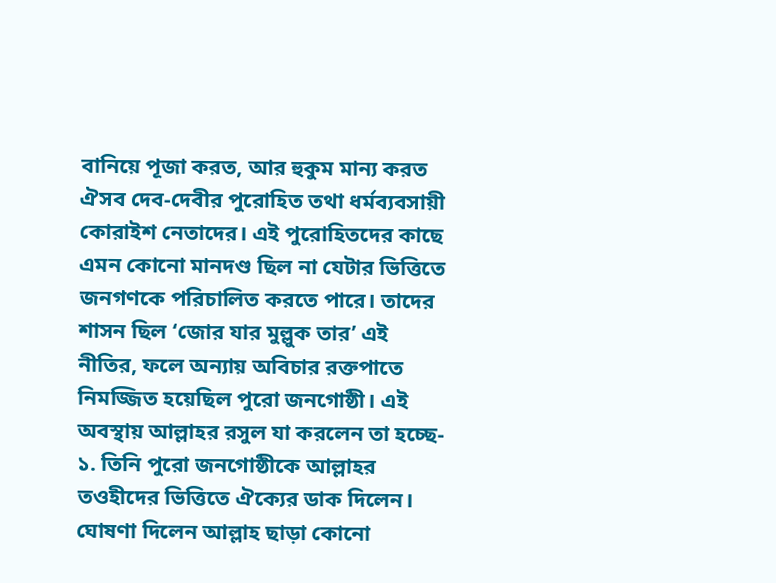বানিয়ে পূজা করত, আর হুকুম মান্য করত ঐসব দেব-দেবীর পুরোহিত তথা ধর্মব্যবসায়ী কোরাইশ নেতাদের। এই পুরোহিতদের কাছে এমন কোনো মানদণ্ড ছিল না যেটার ভিত্তিতে জনগণকে পরিচালিত করতে পারে। তাদের শাসন ছিল ‘জোর যার মুল্লুক তার’ এই নীতির, ফলে অন্যায় অবিচার রক্তপাতে নিমজ্জিত হয়েছিল পুরো জনগোষ্ঠী। এই অবস্থায় আল্লাহর রসুল যা করলেন তা হচ্ছে-
১. তিনি পুরো জনগোষ্ঠীকে আল্লাহর তওহীদের ভিত্তিতে ঐক্যের ডাক দিলেন। ঘোষণা দিলেন আল্লাহ ছাড়া কোনো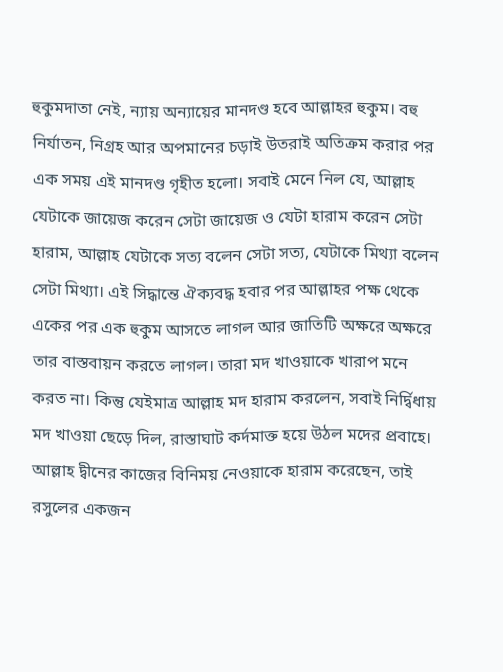হুকুমদাতা নেই, ন্যায় অন্যায়ের মানদণ্ড হবে আল্লাহর হুকুম। বহু নির্যাতন, নিগ্রহ আর অপমানের চড়াই উতরাই অতিক্রম করার পর এক সময় এই মানদণ্ড গৃহীত হলো। সবাই মেনে নিল যে, আল্লাহ যেটাকে জায়েজ করেন সেটা জায়েজ ও যেটা হারাম করেন সেটা হারাম, আল্লাহ যেটাকে সত্য বলেন সেটা সত্য, যেটাকে মিথ্যা বলেন সেটা মিথ্যা। এই সিদ্ধান্তে ঐক্যবদ্ধ হবার পর আল্লাহর পক্ষ থেকে একের পর এক হুকুম আসতে লাগল আর জাতিটি অক্ষরে অক্ষরে তার বাস্তবায়ন করতে লাগল। তারা মদ খাওয়াকে খারাপ মনে করত না। কিন্তু যেইমাত্র আল্লাহ মদ হারাম করলেন, সবাই নির্দ্বিধায় মদ খাওয়া ছেড়ে দিল, রাস্তাঘাট কর্দমাক্ত হয়ে উঠল মদের প্রবাহে। আল্লাহ দ্বীনের কাজের বিনিময় নেওয়াকে হারাম করেছেন, তাই রসুলের একজন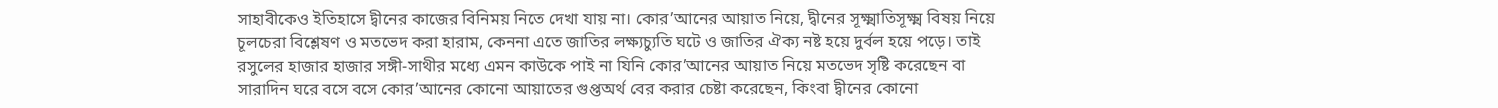সাহাবীকেও ইতিহাসে দ্বীনের কাজের বিনিময় নিতে দেখা যায় না। কোর’আনের আয়াত নিয়ে, দ্বীনের সূক্ষ্মাতিসূক্ষ্ম বিষয় নিয়ে চূলচেরা বিশ্লেষণ ও মতভেদ করা হারাম, কেননা এতে জাতির লক্ষ্যচ্যুতি ঘটে ও জাতির ঐক্য নষ্ট হয়ে দুর্বল হয়ে পড়ে। তাই রসুলের হাজার হাজার সঙ্গী-সাথীর মধ্যে এমন কাউকে পাই না যিনি কোর’আনের আয়াত নিয়ে মতভেদ সৃষ্টি করেছেন বা সারাদিন ঘরে বসে বসে কোর’আনের কোনো আয়াতের গুপ্তঅর্থ বের করার চেষ্টা করেছেন, কিংবা দ্বীনের কোনো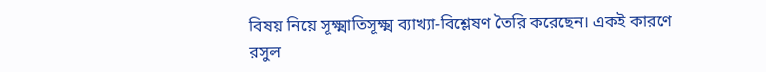বিষয় নিয়ে সূক্ষ্মাতিসূক্ষ্ম ব্যাখ্যা-বিশ্লেষণ তৈরি করেছেন। একই কারণে রসুল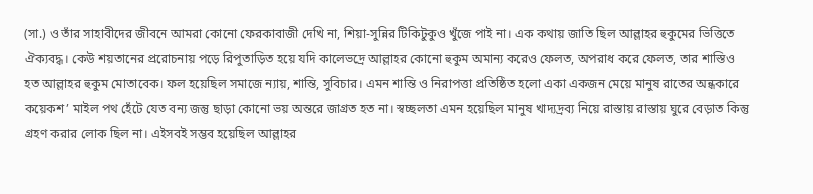(সা.) ও তাঁর সাহাবীদের জীবনে আমরা কোনো ফেরকাবাজী দেখি না, শিয়া-সুন্নির টিকিটুকুও খুঁজে পাই না। এক কথায় জাতি ছিল আল্লাহর হুকুমের ভিত্তিতে ঐক্যবদ্ধ। কেউ শয়তানের প্ররোচনায় পড়ে রিপুতাড়িত হয়ে যদি কালেভদ্রে আল্লাহর কোনো হুকুম অমান্য করেও ফেলত, অপরাধ করে ফেলত, তার শাস্তিও হত আল্লাহর হুকুম মোতাবেক। ফল হয়েছিল সমাজে ন্যায়, শান্তি, সুবিচার। এমন শান্তি ও নিরাপত্তা প্রতিষ্ঠিত হলো একা একজন মেয়ে মানুষ রাতের অন্ধকারে কয়েকশ’ মাইল পথ হেঁটে যেত বন্য জন্তু ছাড়া কোনো ভয় অন্তরে জাগ্রত হত না। স্বচ্ছলতা এমন হয়েছিল মানুষ খাদ্যদ্রব্য নিয়ে রাস্তায় রাস্তায় ঘুরে বেড়াত কিন্তু গ্রহণ করার লোক ছিল না। এইসবই সম্ভব হয়েছিল আল্লাহর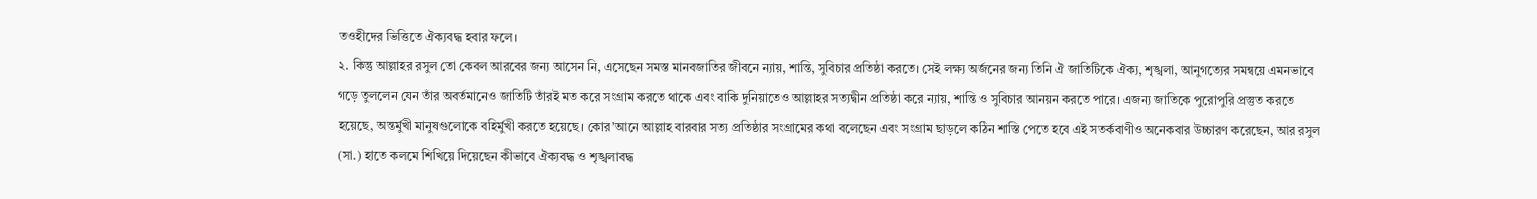তওহীদের ভিত্তিতে ঐক্যবদ্ধ হবার ফলে।
২. কিন্তু আল্লাহর রসুল তো কেবল আরবের জন্য আসেন নি, এসেছেন সমস্ত মানবজাতির জীবনে ন্যায়, শান্তি, সুবিচার প্রতিষ্ঠা করতে। সেই লক্ষ্য অর্জনের জন্য তিনি ঐ জাতিটিকে ঐক্য, শৃঙ্খলা, আনুগত্যের সমন্বয়ে এমনভাবে গড়ে তুললেন যেন তাঁর অবর্তমানেও জাতিটি তাঁরই মত করে সংগ্রাম করতে থাকে এবং বাকি দুনিয়াতেও আল্লাহর সত্যদ্বীন প্রতিষ্ঠা করে ন্যায়, শান্তি ও সুবিচার আনয়ন করতে পারে। এজন্য জাতিকে পুরোপুরি প্রস্তুত করতে হয়েছে, অন্তর্মুখী মানুষগুলোকে বহির্মুখী করতে হয়েছে। কোর’আনে আল্লাহ বারবার সত্য প্রতিষ্ঠার সংগ্রামের কথা বলেছেন এবং সংগ্রাম ছাড়লে কঠিন শাস্তি পেতে হবে এই সতর্কবাণীও অনেকবার উচ্চারণ করেছেন, আর রসুল (সা.) হাতে কলমে শিখিয়ে দিয়েছেন কীভাবে ঐক্যবদ্ধ ও শৃঙ্খলাবদ্ধ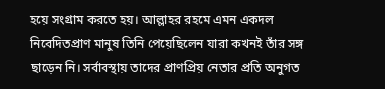হয়ে সংগ্রাম করতে হয়। আল্লাহর রহমে এমন একদল নিবেদিতপ্রাণ মানুষ তিনি পেয়েছিলেন যারা কখনই তাঁর সঙ্গ ছাড়েন নি। সর্বাবস্থায় তাদের প্রাণপ্রিয় নেতার প্রতি অনুগত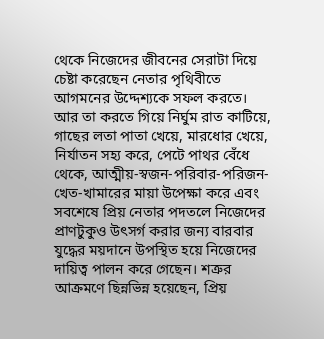থেকে নিজেদের জীবনের সেরাটা দিয়ে চেষ্টা করেছেন নেতার পৃথিবীতে আগমনের উদ্দেশ্যকে সফল করতে। আর তা করতে গিয়ে নির্ঘুম রাত কাটিয়ে, গাছের লতা পাতা খেয়ে, মারধোর খেয়ে, নির্যাতন সহ্য করে, পেটে পাথর বেঁধে থেকে, আত্মীয়-স্বজন-পরিবার-পরিজন-খেত-খামারের মায়া উপেক্ষা করে এবং সবশেষে প্রিয় নেতার পদতলে নিজেদের প্রাণটুকুও উৎসর্গ করার জন্য বারবার যুদ্ধের ময়দানে উপস্থিত হয়ে নিজেদের দায়িত্ব পালন করে গেছেন। শত্রুর আক্রমণে ছিন্নভিন্ন হয়েছেন, প্রিয়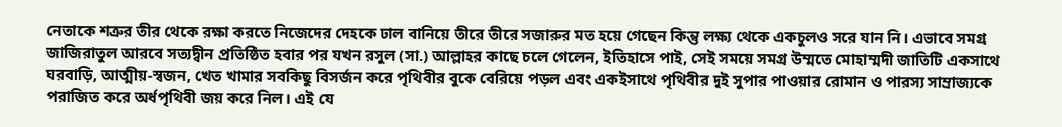নেতাকে শত্রুর তীর থেকে রক্ষা করতে নিজেদের দেহকে ঢাল বানিয়ে তীরে তীরে সজারুর মত হয়ে গেছেন কিন্তু লক্ষ্য থেকে একচুলও সরে যান নি। এভাবে সমগ্র জাজিরাতুল আরবে সত্যদ্বীন প্রতিষ্ঠিত হবার পর যখন রসুল (সা.) আল্লাহর কাছে চলে গেলেন, ইতিহাসে পাই, সেই সময়ে সমগ্র উম্মতে মোহাম্মদী জাতিটি একসাথে ঘরবাড়ি, আত্মীয়-স্বজন, খেত খামার সবকিছু বিসর্জন করে পৃথিবীর বুকে বেরিয়ে পড়ল এবং একইসাথে পৃথিবীর দুই সুপার পাওয়ার রোমান ও পারস্য সাম্রাজ্যকে পরাজিত করে অর্ধপৃথিবী জয় করে নিল। এই যে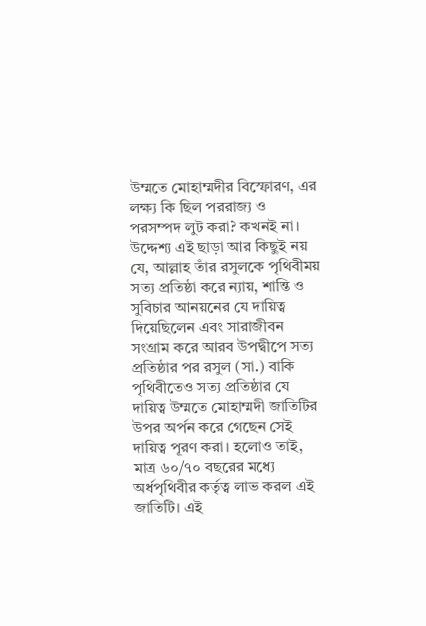উম্মতে মোহাম্মদীর বিস্ফোরণ, এর লক্ষ্য কি ছিল পররাজ্য ও পরসম্পদ লুট করা? কখনই না। উদ্দেশ্য এই ছাড়া আর কিছুই নয় যে, আল্লাহ তাঁর রসুলকে পৃথিবীময় সত্য প্রতিষ্ঠা করে ন্যায়, শান্তি ও সুবিচার আনয়নের যে দায়িত্ব দিয়েছিলেন এবং সারাজীবন সংগ্রাম করে আরব উপদ্বীপে সত্য প্রতিষ্ঠার পর রসুল (সা.) বাকি পৃথিবীতেও সত্য প্রতিষ্ঠার যে দায়িত্ব উম্মতে মোহাম্মদী জাতিটির উপর অর্পন করে গেছেন সেই দায়িত্ব পূরণ করা। হলোও তাই, মাত্র ৬০/৭০ বছরের মধ্যে অর্ধপৃথিবীর কর্তৃত্ব লাভ করল এই জাতিটি। এই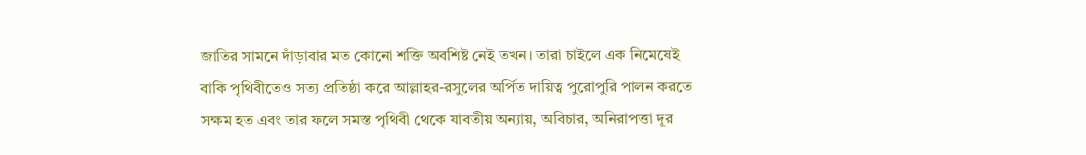জাতির সামনে দাঁড়াবার মত কোনো শক্তি অবশিষ্ট নেই তখন। তারা চাইলে এক নিমেষেই বাকি পৃথিবীতেও সত্য প্রতিষ্ঠা করে আল্লাহর-রসুলের অর্পিত দায়িত্ব পুরোপুরি পালন করতে সক্ষম হত এবং তার ফলে সমস্ত পৃথিবী থেকে যাবতীয় অন্যায়, অবিচার, অনিরাপত্তা দূর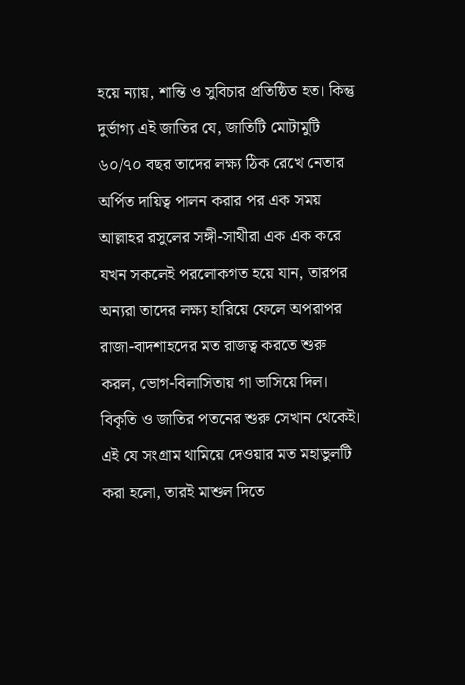হয়ে ন্যায়, শান্তি ও সুবিচার প্রতিষ্ঠিত হত। কিন্তু দুর্ভাগ্য এই জাতির যে, জাতিটি মোটামুটি ৬০/৭০ বছর তাদের লক্ষ্য ঠিক রেখে নেতার অর্পিত দায়িত্ব পালন করার পর এক সময় আল্লাহর রসুলের সঙ্গী-সাথীরা এক এক করে যখন সকলেই পরলোকগত হয়ে যান, তারপর অন্যরা তাদের লক্ষ্য হারিয়ে ফেলে অপরাপর রাজা-বাদশাহদের মত রাজত্ব করতে শুরু করল, ভোগ-বিলাসিতায় গা ভাসিয়ে দিল। বিকৃতি ও জাতির পতনের শুরু সেখান থেকেই। এই যে সংগ্রাম থামিয়ে দেওয়ার মত মহাভুলটি করা হলো, তারই মাশুল দিতে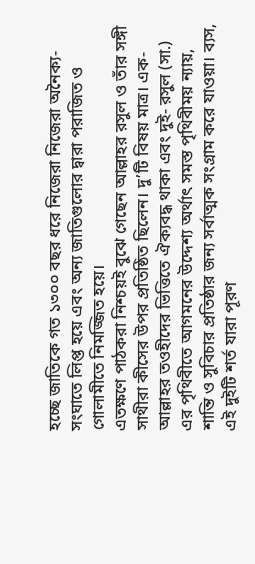হচ্ছে জাতিকে গত ১৩০০ বছর ধরে নিজেরা নিজেরা অনৈক্য-সংঘাতে লিপ্ত হয়ে এবং অন্য জাতিগুলোর দ্বারা পরাজিত ও গোলামীতে নিমজ্জিত হয়ে।
এতক্ষণে পাঠকরা নিশ্চয়ই বুঝে গেছেন আল্লাহর রসুল ও তাঁর সঙ্গী সাথীরা কীসের উপর প্রতিষ্ঠিত ছিলেন। দু’টি বিষয় মাত্র। এক- আল্লাহর তওহীদের ভিত্তিতে ঐক্যবদ্ধ থাকা এবং দুই- রসুল (সা.) এর পৃথিবীতে আগমনের উদ্দেশ্য অর্থাৎ সমস্ত পৃথিবীময় ন্যায়, শান্তি ও সুবিচার প্রতিষ্ঠার জন্য সর্বাত্মক সংগ্রাম করে যাওয়া। ব্যস, এই দুইটি শর্ত যারা পূরণ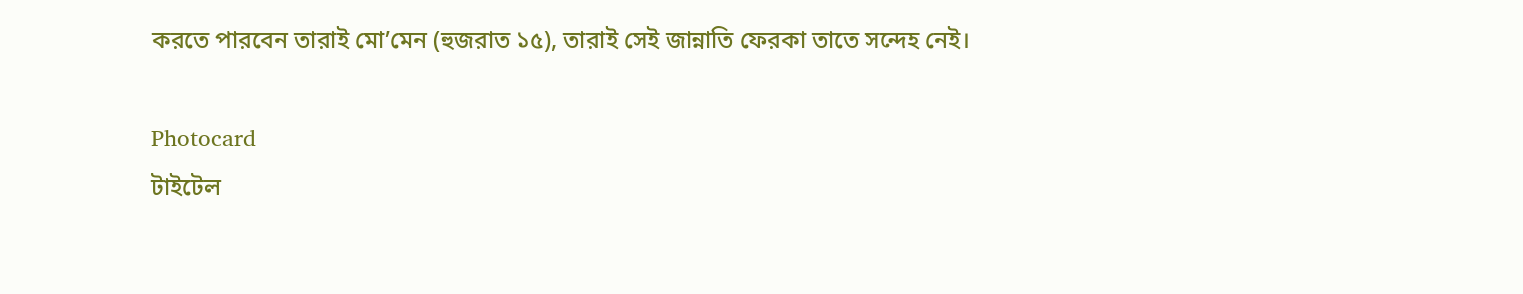করতে পারবেন তারাই মো’মেন (হুজরাত ১৫), তারাই সেই জান্নাতি ফেরকা তাতে সন্দেহ নেই।

Photocard
টাইটেল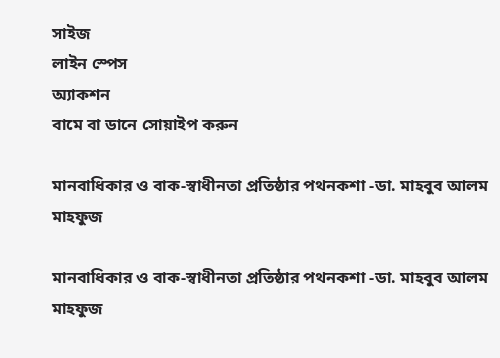সাইজ
লাইন স্পেস
অ্যাকশন
বামে বা ডানে সোয়াইপ করুন

মানবাধিকার ও বাক-স্বাধীনতা প্রতিষ্ঠার পথনকশা -ডা. মাহবুব আলম মাহফুজ

মানবাধিকার ও বাক-স্বাধীনতা প্রতিষ্ঠার পথনকশা -ডা. মাহবুব আলম মাহফুজ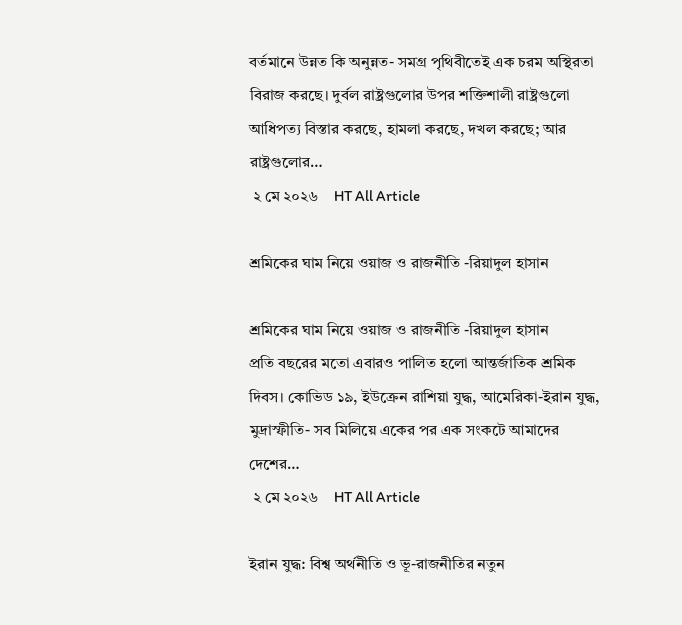বর্তমানে উন্নত কি অনুন্নত- সমগ্র পৃথিবীতেই এক চরম অস্থিরতা বিরাজ করছে। দুর্বল রাষ্ট্রগুলোর উপর শক্তিশালী রাষ্ট্রগুলো আধিপত্য বিস্তার করছে, হামলা করছে, দখল করছে; আর রাষ্ট্রগুলোর…
 ২ মে ২০২৬    HT All Article

শ্রমিকের ঘাম নিয়ে ওয়াজ ও রাজনীতি -রিয়াদুল হাসান

শ্রমিকের ঘাম নিয়ে ওয়াজ ও রাজনীতি -রিয়াদুল হাসান
প্রতি বছরের মতো এবারও পালিত হলো আন্তর্জাতিক শ্রমিক দিবস। কোভিড ১৯, ইউক্রেন রাশিয়া যুদ্ধ, আমেরিকা-ইরান যুদ্ধ, মুদ্রাস্ফীতি- সব মিলিয়ে একের পর এক সংকটে আমাদের দেশের…
 ২ মে ২০২৬    HT All Article

ইরান যুদ্ধ: বিশ্ব অর্থনীতি ও ভূ-রাজনীতির নতুন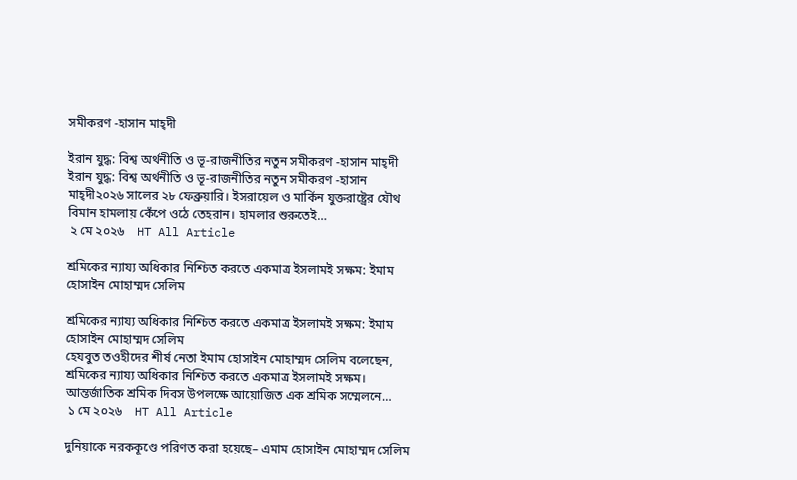সমীকরণ -হাসান মাহ্দী

ইরান যুদ্ধ: বিশ্ব অর্থনীতি ও ভূ-রাজনীতির নতুন সমীকরণ -হাসান মাহ্দী
ইরান যুদ্ধ: বিশ্ব অর্থনীতি ও ভূ-রাজনীতির নতুন সমীকরণ -হাসান মাহ্দী২০২৬ সালের ২৮ ফেব্রুয়ারি। ইসরায়েল ও মার্কিন যুক্তরাষ্ট্রের যৌথ বিমান হামলায় কেঁপে ওঠে তেহরান। হামলার শুরুতেই…
 ২ মে ২০২৬    HT All Article

শ্রমিকের ন্যায্য অধিকার নিশ্চিত করতে একমাত্র ইসলামই সক্ষম: ইমাম হোসাইন মোহাম্মদ সেলিম

শ্রমিকের ন্যায্য অধিকার নিশ্চিত করতে একমাত্র ইসলামই সক্ষম: ইমাম হোসাইন মোহাম্মদ সেলিম
হেযবুত তওহীদের শীর্ষ নেতা ইমাম হোসাইন মোহাম্মদ সেলিম বলেছেন, শ্রমিকের ন্যায্য অধিকার নিশ্চিত করতে একমাত্র ইসলামই সক্ষম। আন্তর্জাতিক শ্রমিক দিবস উপলক্ষে আয়োজিত এক শ্রমিক সম্মেলনে…
 ১ মে ২০২৬    HT All Article

দুনিয়াকে নরককূণ্ডে পরিণত করা হয়েছে– এমাম হোসাইন মোহাম্মদ সেলিম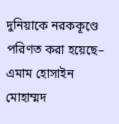দুনিয়াকে নরককূণ্ডে পরিণত করা হয়েছে– এমাম হোসাইন মোহাম্মদ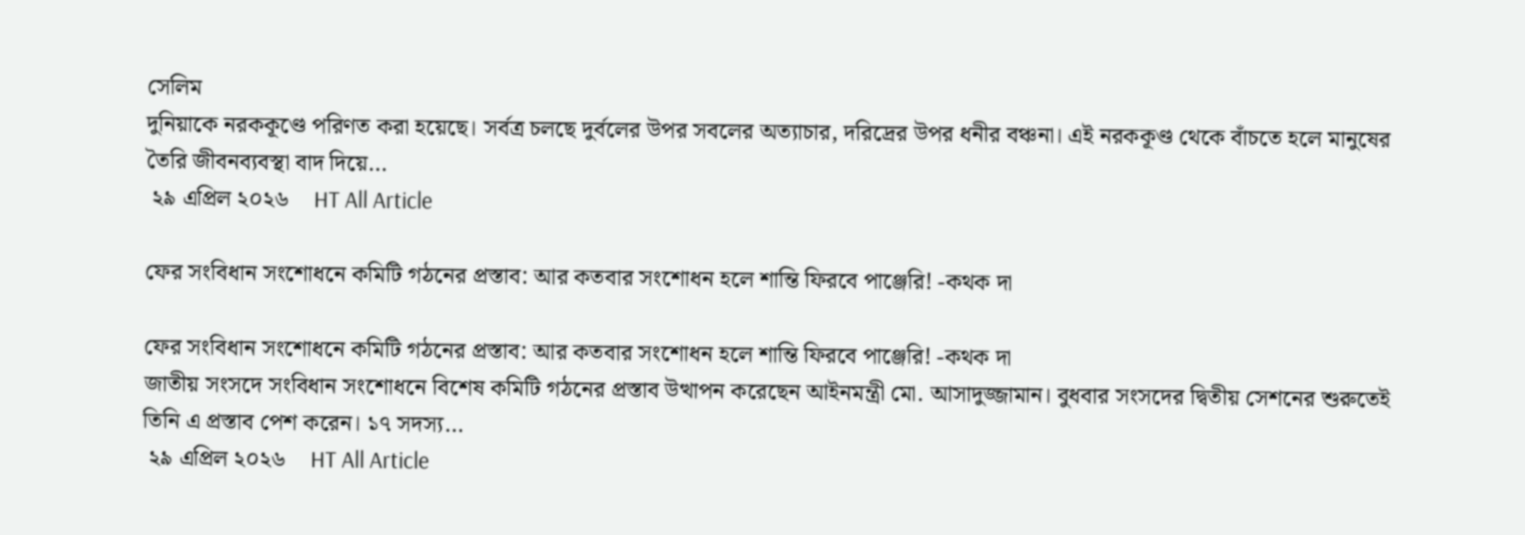সেলিম
দুনিয়াকে নরককূণ্ডে পরিণত করা হয়েছে। সর্বত্র চলছে দুর্বলের উপর সবলের অত্যাচার, দরিদ্রের উপর ধনীর বঞ্চনা। এই নরককূণ্ড থেকে বাঁচতে হলে মানুষের তৈরি জীবনব্যবস্থা বাদ দিয়ে…
 ২৯ এপ্রিল ২০২৬    HT All Article

ফের সংবিধান সংশোধনে কমিটি গঠনের প্রস্তাব: আর কতবার সংশোধন হলে শান্তি ফিরবে পাঞ্জেরি! -কথক দা

ফের সংবিধান সংশোধনে কমিটি গঠনের প্রস্তাব: আর কতবার সংশোধন হলে শান্তি ফিরবে পাঞ্জেরি! -কথক দা
জাতীয় সংসদে সংবিধান সংশোধনে বিশেষ কমিটি গঠনের প্রস্তাব উত্থাপন করেছেন আইনমন্ত্রী মো. আসাদুজ্জামান। বুধবার সংসদের দ্বিতীয় সেশনের শুরুতেই তিনি এ প্রস্তাব পেশ করেন। ১৭ সদস্য…
 ২৯ এপ্রিল ২০২৬    HT All Article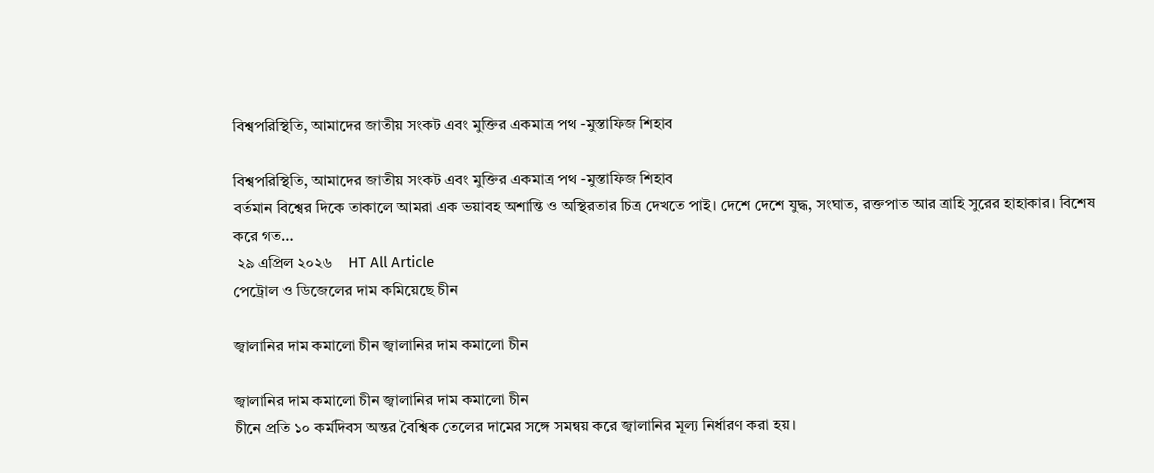বিশ্বপরিস্থিতি, আমাদের জাতীয় সংকট এবং মুক্তির একমাত্র পথ -মুস্তাফিজ শিহাব

বিশ্বপরিস্থিতি, আমাদের জাতীয় সংকট এবং মুক্তির একমাত্র পথ -মুস্তাফিজ শিহাব
বর্তমান বিশ্বের দিকে তাকালে আমরা এক ভয়াবহ অশান্তি ও অস্থিরতার চিত্র দেখতে পাই। দেশে দেশে যুদ্ধ, সংঘাত, রক্তপাত আর ত্রাহি সুরের হাহাকার। বিশেষ করে গত…
 ২৯ এপ্রিল ২০২৬    HT All Article
পেট্রোল ও ডিজেলের দাম কমিয়েছে চীন

জ্বালানির দাম কমালো চীন জ্বালানির দাম কমালো চীন

জ্বালানির দাম কমালো চীন জ্বালানির দাম কমালো চীন
চীনে প্রতি ১০ কর্মদিবস অন্তর বৈশ্বিক তেলের দামের সঙ্গে সমন্বয় করে জ্বালানির মূল্য নির্ধারণ করা হয়।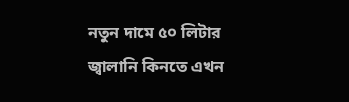নতুন দামে ৫০ লিটার জ্বালানি কিনতে এখন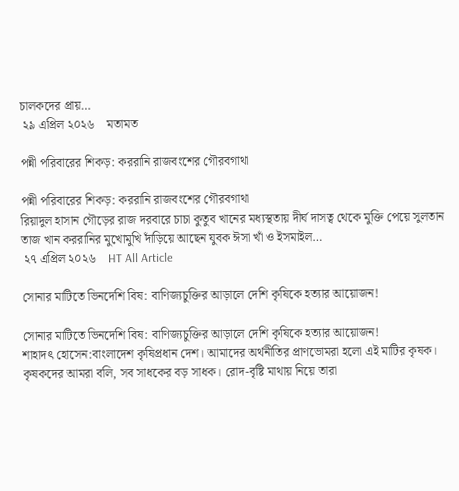চালকদের প্রায়…
 ২৯ এপ্রিল ২০২৬    মতামত

পন্নী পরিবারের শিকড়: কররানি রাজবংশের গৌরবগাথা

পন্নী পরিবারের শিকড়: কররানি রাজবংশের গৌরবগাথা
রিয়াদুল হাসান গৌড়ের রাজ দরবারে চাচা কুতুব খানের মধ্যস্থতায় দীর্ঘ দাসত্ব থেকে মুক্তি পেয়ে সুলতান তাজ খান কররানির মুখোমুখি দাঁড়িয়ে আছেন যুবক ঈসা খাঁ ও ইসমাইল…
 ২৭ এপ্রিল ২০২৬    HT All Article

সোনার মাটিতে ভিনদেশি বিষ: বাণিজ্যচুক্তির আড়ালে দেশি কৃষিকে হত্যার আয়োজন!

সোনার মাটিতে ভিনদেশি বিষ: বাণিজ্যচুক্তির আড়ালে দেশি কৃষিকে হত্যার আয়োজন!
শাহাদৎ হোসেন:বাংলাদেশ কৃষিপ্রধান দেশ। আমাদের অর্থনীতির প্রাণভোমরা হলো এই মাটির কৃষক। কৃষকদের আমরা বলি, সব সাধকের বড় সাধক। রোদ-বৃষ্টি মাথায় নিয়ে তারা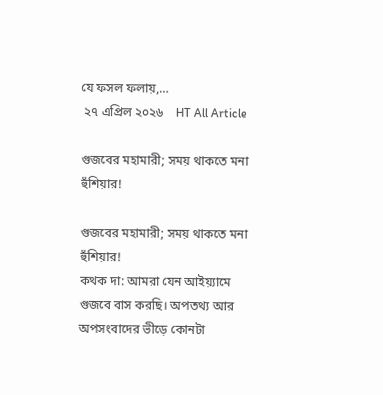যে ফসল ফলায়,…
 ২৭ এপ্রিল ২০২৬    HT All Article

গুজবের মহামারী; সময় থাকতে মনা হুঁশিয়ার!

গুজবের মহামারী; সময় থাকতে মনা হুঁশিয়ার!
কথক দা: আমরা যেন আইয়্যামে গুজবে বাস করছি। অপতথ্য আর অপসংবাদের ভীড়ে কোনটা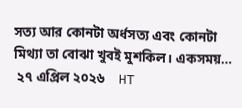সত্য আর কোনটা অর্ধসত্য এবং কোনটা মিথ্যা তা বোঝা খুবই মুশকিল। একসময়…
 ২৭ এপ্রিল ২০২৬    HT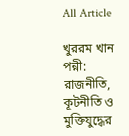All Article

খুররম খান পন্নী: রাজনীতি, কূটনীতি ও মুক্তিযুদ্ধের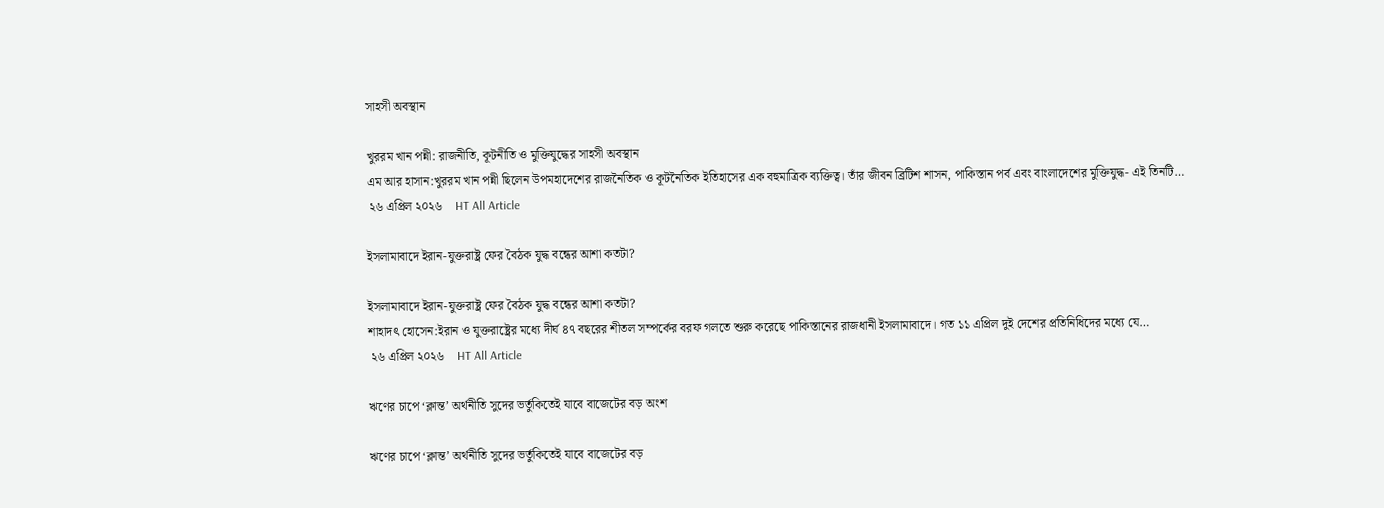সাহসী অবস্থান

খুররম খান পন্নী: রাজনীতি, কূটনীতি ও মুক্তিযুদ্ধের সাহসী অবস্থান
এম আর হাসান:খুররম খান পন্নী ছিলেন উপমহাদেশের রাজনৈতিক ও কূটনৈতিক ইতিহাসের এক বহুমাত্রিক ব্যক্তিত্ব। তাঁর জীবন ব্রিটিশ শাসন, পাকিস্তান পর্ব এবং বাংলাদেশের মুক্তিযুদ্ধ- এই তিনটি…
 ২৬ এপ্রিল ২০২৬    HT All Article

ইসলামাবাদে ইরান-যুক্তরাষ্ট্র ফের বৈঠক যুদ্ধ বন্ধের আশা কতটা?

ইসলামাবাদে ইরান-যুক্তরাষ্ট্র ফের বৈঠক যুদ্ধ বন্ধের আশা কতটা?
শাহাদৎ হোসেন:ইরান ও যুক্তরাষ্ট্রের মধ্যে দীর্ঘ ৪৭ বছরের শীতল সম্পর্কের বরফ গলতে শুরু করেছে পাকিস্তানের রাজধানী ইসলামাবাদে। গত ১১ এপ্রিল দুই দেশের প্রতিনিধিদের মধ্যে যে…
 ২৬ এপ্রিল ২০২৬    HT All Article

ঋণের চাপে ‘ক্লান্ত’ অর্থনীতি সুদের ভর্তুকিতেই যাবে বাজেটের বড় অংশ

ঋণের চাপে ‘ক্লান্ত’ অর্থনীতি সুদের ভর্তুকিতেই যাবে বাজেটের বড়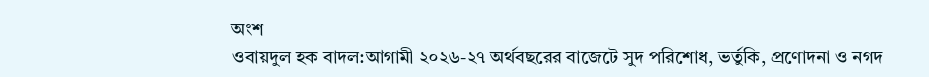অংশ
ওবায়দুল হক বাদল:আগামী ২০২৬-২৭ অর্থবছরের বাজেটে সুদ পরিশোধ, ভর্তুকি, প্রণোদনা ও নগদ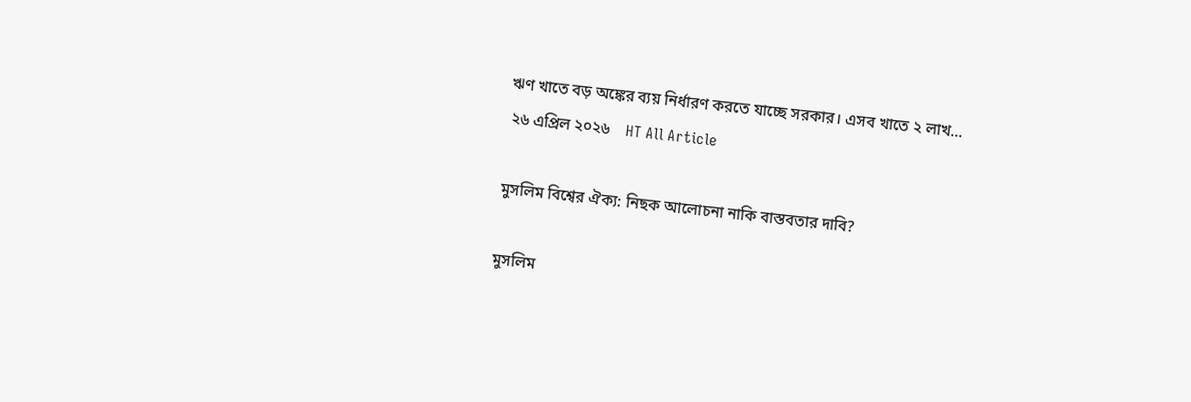ঋণ খাতে বড় অঙ্কের ব্যয় নির্ধারণ করতে যাচ্ছে সরকার। এসব খাতে ২ লাখ…
 ২৬ এপ্রিল ২০২৬    HT All Article

মুসলিম বিশ্বের ঐক্য: নিছক আলোচনা নাকি বাস্তবতার দাবি?

মুসলিম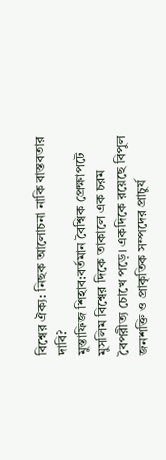বিশ্বের ঐক্য: নিছক আলোচনা নাকি বাস্তবতার দাবি?
মুস্তাফিজ শিহাব:বর্তমান বৈশ্বিক প্রেক্ষাপটে মুসলিম বিশ্বের দিকে তাকালে এক চরম বৈপরীত্য চোখে পড়ে। একদিকে রয়েছে বিপুল জনশক্তি ও প্রাকৃতিক সম্পদের প্রাচুর্য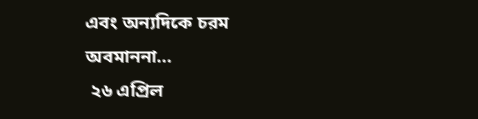এবং অন্যদিকে চরম অবমাননা…
 ২৬ এপ্রিল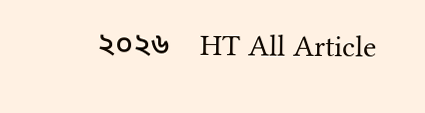২০২৬    HT All Article